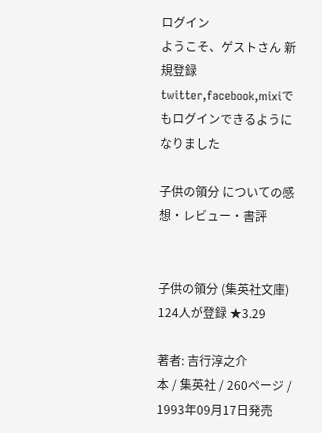ログイン
ようこそ、ゲストさん 新規登録
twitter,facebook,mixiでもログインできるようになりました

子供の領分 についての感想・レビュー・書評


子供の領分 (集英社文庫)
124人が登録 ★3.29

著者: 吉行淳之介
本 / 集英社 / 260ページ / 1993年09月17日発売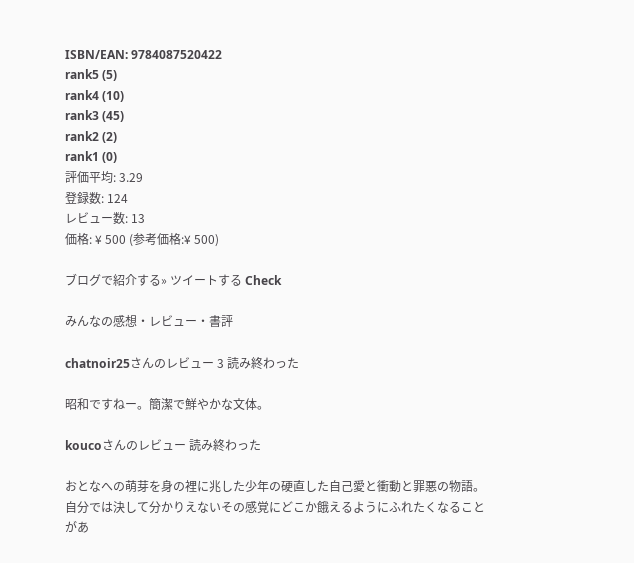ISBN/EAN: 9784087520422
rank5 (5)
rank4 (10)
rank3 (45)
rank2 (2)
rank1 (0)
評価平均: 3.29
登録数: 124
レビュー数: 13
価格: ¥ 500 (参考価格:¥ 500)

ブログで紹介する» ツイートする Check

みんなの感想・レビュー・書評

chatnoir25さんのレビュー 3 読み終わった

昭和ですねー。簡潔で鮮やかな文体。

koucoさんのレビュー 読み終わった

おとなへの萌芽を身の裡に兆した少年の硬直した自己愛と衝動と罪悪の物語。
自分では決して分かりえないその感覚にどこか餓えるようにふれたくなることがあ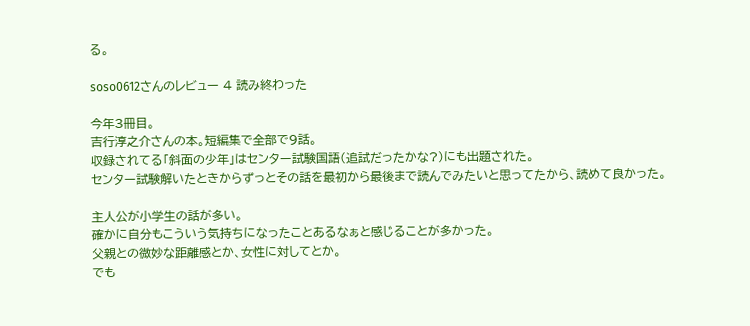る。

soso0612さんのレビュー 4 読み終わった

今年3冊目。
吉行淳之介さんの本。短編集で全部で9話。
収録されてる「斜面の少年」はセンター試験国語(追試だったかな?)にも出題された。
センター試験解いたときからずっとその話を最初から最後まで読んでみたいと思ってたから、読めて良かった。

主人公が小学生の話が多い。
確かに自分もこういう気持ちになったことあるなぁと感じることが多かった。
父親との微妙な距離感とか、女性に対してとか。
でも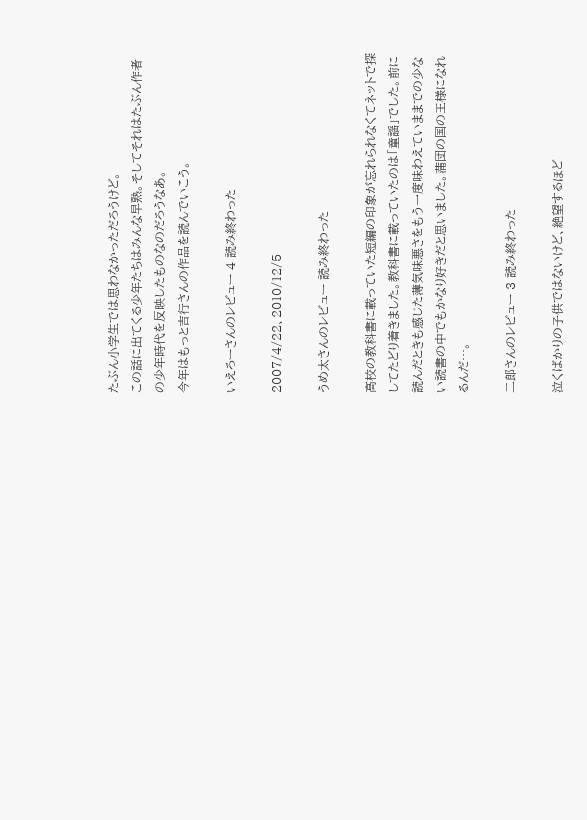たぶん小学生では思わなかっただろうけど。
この話に出てくる少年たちはみんな早熟。そしてそれはたぶん作者の少年時代を反映したものなのだろうなあ。
今年はもっと吉行さんの作品を読んでいこう。

いえろーさんのレビュー 4 読み終わった

2007/4/22、2010/12/5

うめ太さんのレビュー 読み終わった

高校の教科書に載っていた短編の印象が忘れられなくてネットで探してたどり着きました。教科書に載っていたのは「童謡」でした。前に読んだときも感じた薄気味悪さをもう一度味わえていままでの少ない読書の中でもかなり好きだと思いました。蒲団の国の王様になれるんだ…。

二郎さんのレビュー 3 読み終わった

泣くばかりの子供ではないけど、絶望するほど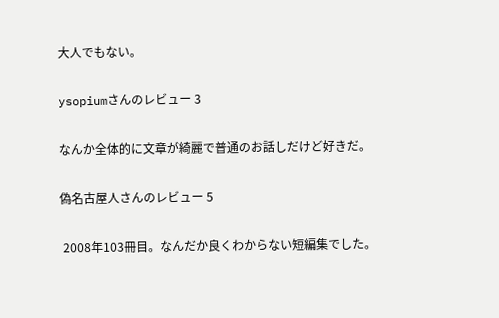大人でもない。

ysopiumさんのレビュー 3

なんか全体的に文章が綺麗で普通のお話しだけど好きだ。

偽名古屋人さんのレビュー 5

 2008年103冊目。なんだか良くわからない短編集でした。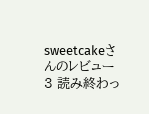sweetcakeさんのレビュー 3 読み終わっ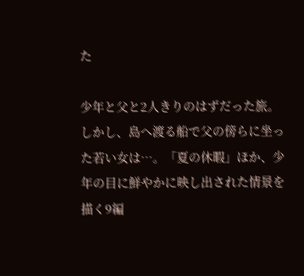た

少年と父と2人きりのはずだった旅。しかし、島へ渡る船で父の傍らに坐った若い女は…。「夏の休暇」ほか、少年の目に鮮やかに映し出された情景を描く9編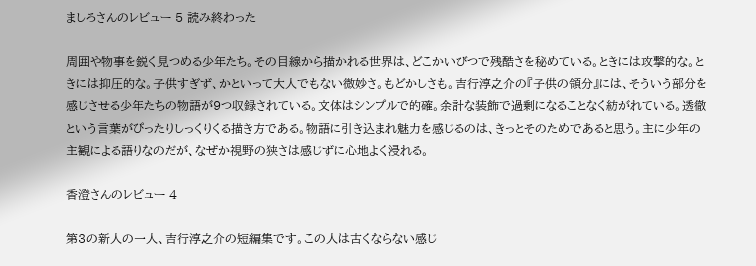ましろさんのレビュー 5 読み終わった

周囲や物事を鋭く見つめる少年たち。その目線から描かれる世界は、どこかいびつで残酷さを秘めている。ときには攻撃的な。ときには抑圧的な。子供すぎず、かといって大人でもない微妙さ。もどかしさも。吉行淳之介の『子供の領分』には、そういう部分を感じさせる少年たちの物語が9つ収録されている。文体はシンプルで的確。余計な装飾で過剰になることなく紡がれている。透徹という言葉がぴったりしっくりくる描き方である。物語に引き込まれ魅力を感じるのは、きっとそのためであると思う。主に少年の主観による語りなのだが、なぜか視野の狭さは感じずに心地よく浸れる。

香澄さんのレビュー 4

第3の新人の一人、吉行淳之介の短編集です。この人は古くならない感じ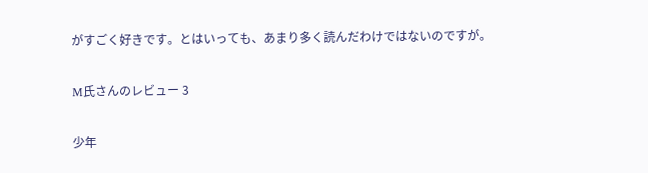がすごく好きです。とはいっても、あまり多く読んだわけではないのですが。

M氏さんのレビュー 3

少年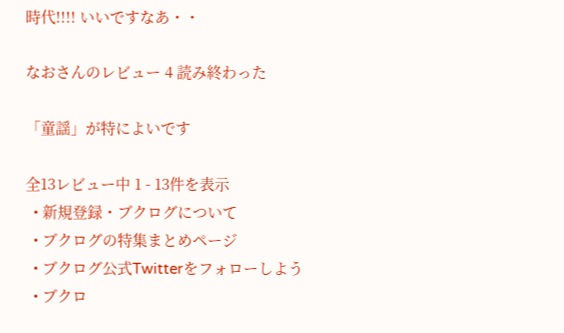時代!!!! いいですなあ・・

なおさんのレビュー 4 読み終わった

「童謡」が特によいです

全13レビュー中 1 - 13件を表示
  • 新規登録・ブクログについて
  • ブクログの特集まとめページ
  • ブクログ公式Twitterをフォローしよう
  • ブクロ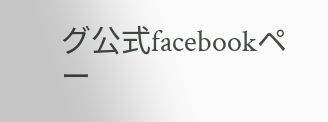グ公式facebookペー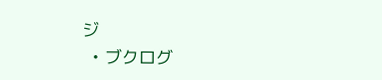ジ
  • ブクログ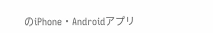のiPhone・Androidアプリ